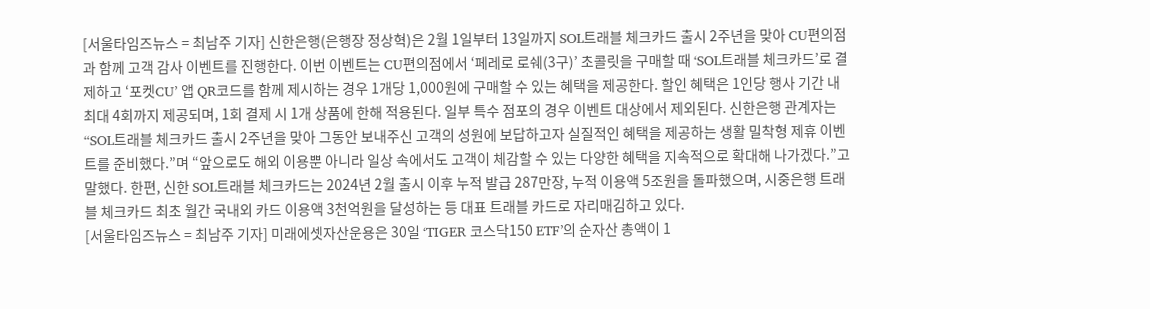[서울타임즈뉴스 = 최남주 기자] 신한은행(은행장 정상혁)은 2월 1일부터 13일까지 SOL트래블 체크카드 출시 2주년을 맞아 CU편의점과 함께 고객 감사 이벤트를 진행한다. 이번 이벤트는 CU편의점에서 ‘페레로 로쉐(3구)’ 초콜릿을 구매할 때 ‘SOL트래블 체크카드’로 결제하고 ‘포켓CU’ 앱 QR코드를 함께 제시하는 경우 1개당 1,000원에 구매할 수 있는 혜택을 제공한다. 할인 혜택은 1인당 행사 기간 내 최대 4회까지 제공되며, 1회 결제 시 1개 상품에 한해 적용된다. 일부 특수 점포의 경우 이벤트 대상에서 제외된다. 신한은행 관계자는 “SOL트래블 체크카드 출시 2주년을 맞아 그동안 보내주신 고객의 성원에 보답하고자 실질적인 혜택을 제공하는 생활 밀착형 제휴 이벤트를 준비했다.”며 “앞으로도 해외 이용뿐 아니라 일상 속에서도 고객이 체감할 수 있는 다양한 혜택을 지속적으로 확대해 나가겠다.”고 말했다. 한편, 신한 SOL트래블 체크카드는 2024년 2월 출시 이후 누적 발급 287만장, 누적 이용액 5조원을 돌파했으며, 시중은행 트래블 체크카드 최초 월간 국내외 카드 이용액 3천억원을 달성하는 등 대표 트래블 카드로 자리매김하고 있다.
[서울타임즈뉴스 = 최남주 기자] 미래에셋자산운용은 30일 ‘TIGER 코스닥150 ETF’의 순자산 총액이 1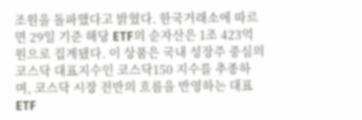조원을 돌파했다고 밝혔다. 한국거래소에 따르면 29일 기준 해당 ETF의 순자산은 1조 423억원으로 집계됐다. 이 상품은 국내 성장주 중심의 코스닥 대표지수인 코스닥150 지수를 추종하며, 코스닥 시장 전반의 흐름을 반영하는 대표 ETF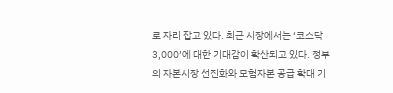로 자리 잡고 있다. 최근 시장에서는 ‘코스닥 3,000’에 대한 기대감이 확산되고 있다. 정부의 자본시장 선진화와 모험자본 공급 확대 기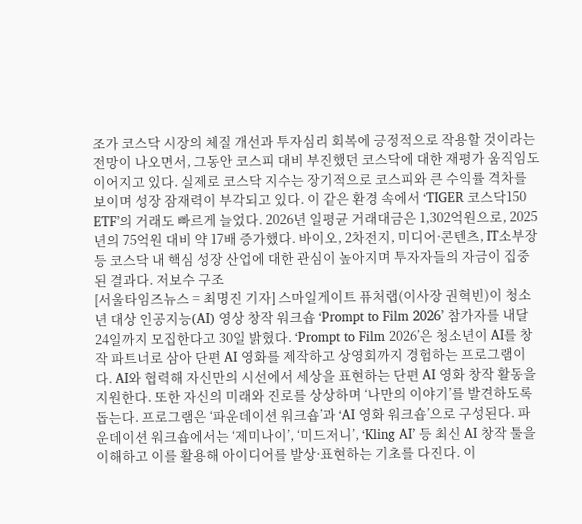조가 코스닥 시장의 체질 개선과 투자심리 회복에 긍정적으로 작용할 것이라는 전망이 나오면서, 그동안 코스피 대비 부진했던 코스닥에 대한 재평가 움직임도 이어지고 있다. 실제로 코스닥 지수는 장기적으로 코스피와 큰 수익률 격차를 보이며 성장 잠재력이 부각되고 있다. 이 같은 환경 속에서 ‘TIGER 코스닥150 ETF’의 거래도 빠르게 늘었다. 2026년 일평균 거래대금은 1,302억원으로, 2025년의 75억원 대비 약 17배 증가했다. 바이오, 2차전지, 미디어·콘텐츠, IT소부장 등 코스닥 내 핵심 성장 산업에 대한 관심이 높아지며 투자자들의 자금이 집중된 결과다. 저보수 구조
[서울타임즈뉴스 = 최명진 기자] 스마일게이트 퓨처랩(이사장 권혁빈)이 청소년 대상 인공지능(AI) 영상 창작 워크숍 ‘Prompt to Film 2026’ 참가자를 내달 24일까지 모집한다고 30일 밝혔다. ‘Prompt to Film 2026’은 청소년이 AI를 창작 파트너로 삼아 단편 AI 영화를 제작하고 상영회까지 경험하는 프로그램이다. AI와 협력해 자신만의 시선에서 세상을 표현하는 단편 AI 영화 창작 활동을 지원한다. 또한 자신의 미래와 진로를 상상하며 ‘나만의 이야기’를 발견하도록 돕는다. 프로그램은 ‘파운데이션 워크숍’과 ‘AI 영화 워크숍’으로 구성된다. 파운데이션 워크숍에서는 ‘제미나이’, ‘미드저니’, ‘Kling AI’ 등 최신 AI 창작 툴을 이해하고 이를 활용해 아이디어를 발상·표현하는 기초를 다진다. 이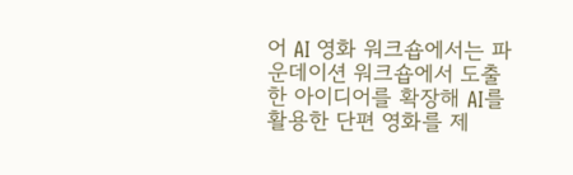어 AI 영화 워크숍에서는 파운데이션 워크숍에서 도출한 아이디어를 확장해 AI를 활용한 단편 영화를 제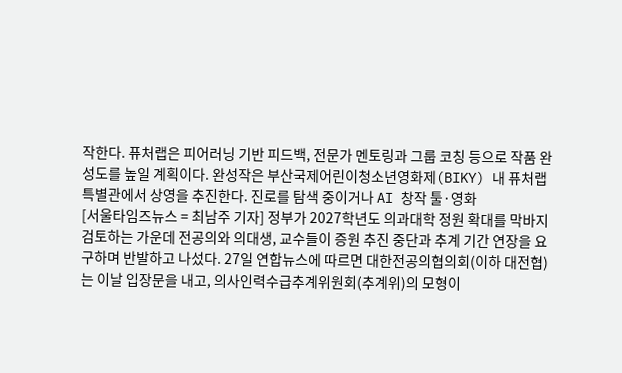작한다. 퓨처랩은 피어러닝 기반 피드백, 전문가 멘토링과 그룹 코칭 등으로 작품 완성도를 높일 계획이다. 완성작은 부산국제어린이청소년영화제(BIKY) 내 퓨처랩 특별관에서 상영을 추진한다. 진로를 탐색 중이거나 AI 창작 툴·영화
[서울타임즈뉴스 = 최남주 기자] 정부가 2027학년도 의과대학 정원 확대를 막바지 검토하는 가운데 전공의와 의대생, 교수들이 증원 추진 중단과 추계 기간 연장을 요구하며 반발하고 나섰다. 27일 연합뉴스에 따르면 대한전공의협의회(이하 대전협)는 이날 입장문을 내고, 의사인력수급추계위원회(추계위)의 모형이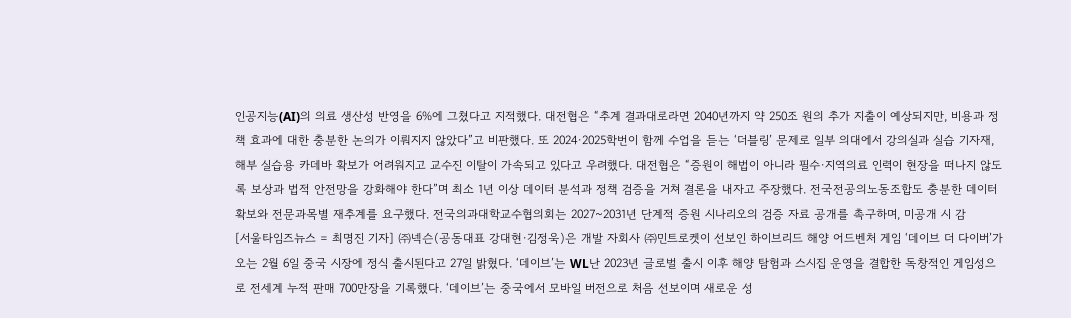인공지능(AI)의 의료 생산성 반영을 6%에 그쳤다고 지적했다. 대전협은 “추계 결과대로라면 2040년까지 약 250조 원의 추가 지출이 예상되지만, 비용과 정책 효과에 대한 충분한 논의가 이뤄지지 않았다”고 비판했다. 또 2024·2025학번이 함께 수업을 듣는 ‘더블링’ 문제로 일부 의대에서 강의실과 실습 기자재, 해부 실습용 카데바 확보가 어려워지고 교수진 이탈이 가속되고 있다고 우려했다. 대전협은 “증원이 해법이 아니라 필수·지역의료 인력이 현장을 떠나지 않도록 보상과 법적 안전망을 강화해야 한다”며 최소 1년 이상 데이터 분석과 정책 검증을 거쳐 결론을 내자고 주장했다. 전국전공의노동조합도 충분한 데이터 확보와 전문과목별 재추계를 요구했다. 전국의과대학교수협의회는 2027~2031년 단계적 증원 시나리오의 검증 자료 공개를 촉구하며, 미공개 시 감
[서울타임즈뉴스 = 최명진 기자] ㈜넥슨(공동대표 강대현·김정욱)은 개발 자회사 ㈜민트로켓이 선보인 하이브리드 해양 어드벤처 게임 ‘데이브 더 다이버’가 오는 2월 6일 중국 시장에 정식 출시된다고 27일 밝혔다. ‘데이브’는 WL난 2023년 글로벌 출시 이후 해양 탐험과 스시집 운영을 결합한 독창적인 게임성으로 전세계 누적 판매 700만장을 기록했다. ‘데이브’는 중국에서 모바일 버전으로 처음 선보이며 새로운 성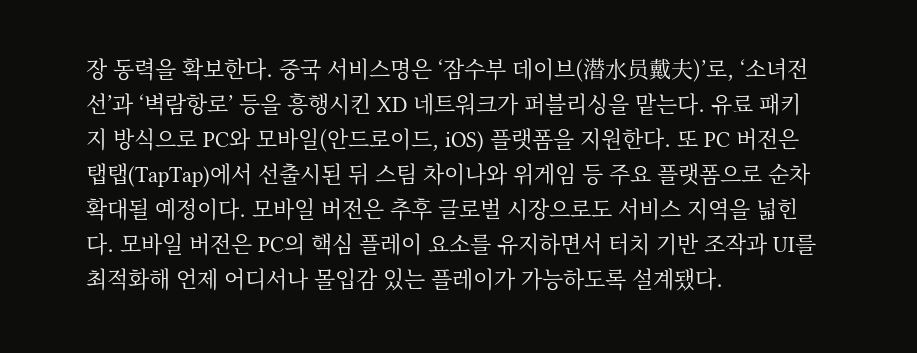장 동력을 확보한다. 중국 서비스명은 ‘잠수부 데이브(潜水员戴夫)’로, ‘소녀전선’과 ‘벽람항로’ 등을 흥행시킨 XD 네트워크가 퍼블리싱을 맡는다. 유료 패키지 방식으로 PC와 모바일(안드로이드, iOS) 플랫폼을 지원한다. 또 PC 버전은 탭탭(TapTap)에서 선출시된 뒤 스팀 차이나와 위게임 등 주요 플랫폼으로 순차 확대될 예정이다. 모바일 버전은 추후 글로벌 시장으로도 서비스 지역을 넓힌다. 모바일 버전은 PC의 핵심 플레이 요소를 유지하면서 터치 기반 조작과 UI를 최적화해 언제 어디서나 몰입감 있는 플레이가 가능하도록 설계됐다.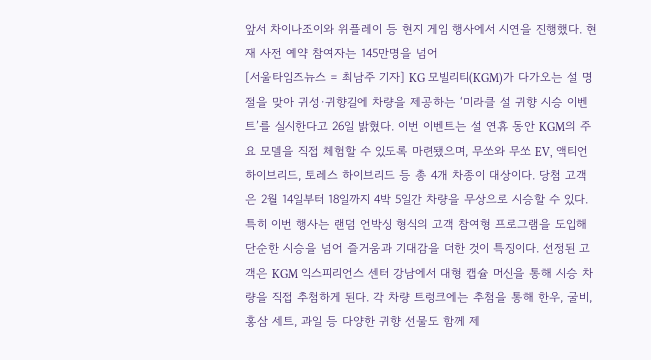앞서 차이나조이와 위플레이 등 현지 게임 행사에서 시연을 진행했다. 현재 사전 예약 참여자는 145만명을 넘어
[서울타임즈뉴스 = 최남주 기자] KG 모빌리티(KGM)가 다가오는 설 명절을 맞아 귀성·귀향길에 차량을 제공하는 ‘미라클 설 귀향 시승 이벤트’를 실시한다고 26일 밝혔다. 이번 이벤트는 설 연휴 동안 KGM의 주요 모델을 직접 체험할 수 있도록 마련됐으며, 무쏘와 무쏘 EV, 액티언 하이브리드, 토레스 하이브리드 등 총 4개 차종이 대상이다. 당첨 고객은 2월 14일부터 18일까지 4박 5일간 차량을 무상으로 시승할 수 있다. 특히 이번 행사는 랜덤 언박싱 형식의 고객 참여형 프로그램을 도입해 단순한 시승을 넘어 즐거움과 기대감을 더한 것이 특징이다. 선정된 고객은 KGM 익스피리언스 센터 강남에서 대형 캡슐 머신을 통해 시승 차량을 직접 추첨하게 된다. 각 차량 트렁크에는 추첨을 통해 한우, 굴비, 홍삼 세트, 과일 등 다양한 귀향 선물도 함께 제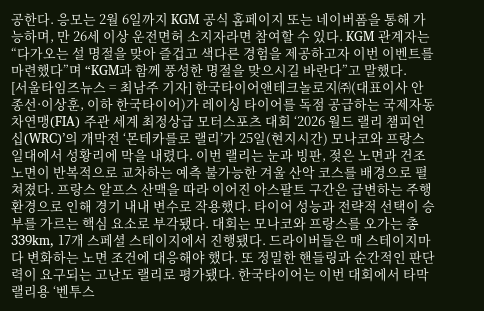공한다. 응모는 2월 6일까지 KGM 공식 홈페이지 또는 네이버폼을 통해 가능하며, 만 26세 이상 운전면허 소지자라면 참여할 수 있다. KGM 관계자는 “다가오는 설 명절을 맞아 즐겁고 색다른 경험을 제공하고자 이번 이벤트를 마련했다”며 “KGM과 함께 풍성한 명절을 맞으시길 바란다”고 말했다.
[서울타임즈뉴스 = 최남주 기자] 한국타이어앤테크놀로지㈜(대표이사 안종선·이상훈, 이하 한국타이어)가 레이싱 타이어를 독점 공급하는 국제자동차연맹(FIA) 주관 세계 최정상급 모터스포츠 대회 ‘2026 월드 랠리 챔피언십(WRC)’의 개막전 ‘몬테카를로 랠리’가 25일(현지시간) 모나코와 프랑스 일대에서 성황리에 막을 내렸다. 이번 랠리는 눈과 빙판, 젖은 노면과 건조 노면이 반복적으로 교차하는 예측 불가능한 겨울 산악 코스를 배경으로 펼쳐졌다. 프랑스 알프스 산맥을 따라 이어진 아스팔트 구간은 급변하는 주행 환경으로 인해 경기 내내 변수로 작용했다. 타이어 성능과 전략적 선택이 승부를 가르는 핵심 요소로 부각됐다. 대회는 모나코와 프랑스를 오가는 총 339km, 17개 스페셜 스테이지에서 진행됐다. 드라이버들은 매 스테이지마다 변화하는 노면 조건에 대응해야 했다. 또 정밀한 핸들링과 순간적인 판단력이 요구되는 고난도 랠리로 평가됐다. 한국타이어는 이번 대회에서 타막 랠리용 ‘벤투스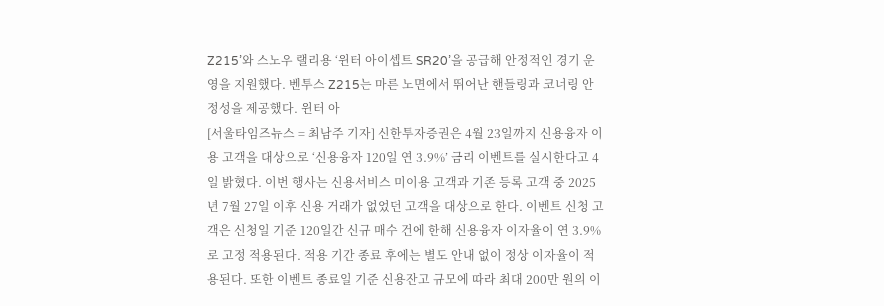Z215’와 스노우 랠리용 ‘윈터 아이셉트 SR20’을 공급해 안정적인 경기 운영을 지원했다. 벤투스 Z215는 마른 노면에서 뛰어난 핸들링과 코너링 안정성을 제공했다. 윈터 아
[서울타임즈뉴스 = 최남주 기자] 신한투자증권은 4월 23일까지 신용융자 이용 고객을 대상으로 ‘신용융자 120일 연 3.9%’ 금리 이벤트를 실시한다고 4일 밝혔다. 이번 행사는 신용서비스 미이용 고객과 기존 등록 고객 중 2025년 7월 27일 이후 신용 거래가 없었던 고객을 대상으로 한다. 이벤트 신청 고객은 신청일 기준 120일간 신규 매수 건에 한해 신용융자 이자율이 연 3.9%로 고정 적용된다. 적용 기간 종료 후에는 별도 안내 없이 정상 이자율이 적용된다. 또한 이벤트 종료일 기준 신용잔고 규모에 따라 최대 200만 원의 이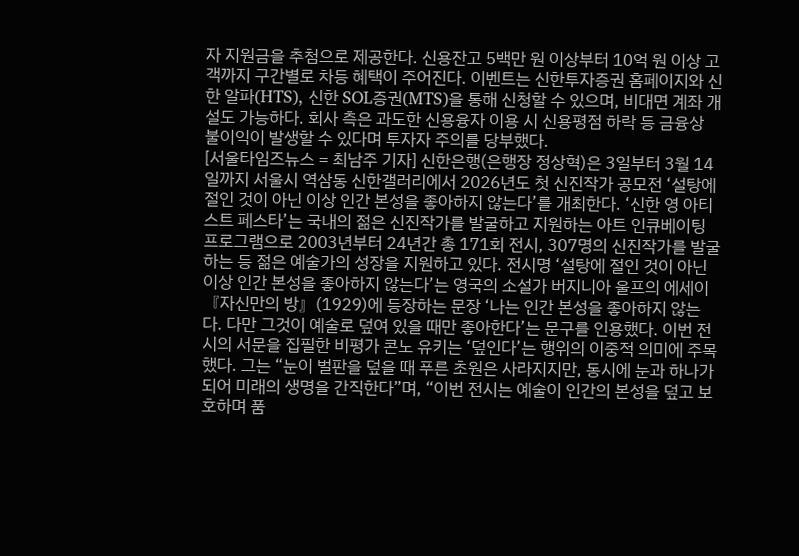자 지원금을 추첨으로 제공한다. 신용잔고 5백만 원 이상부터 10억 원 이상 고객까지 구간별로 차등 혜택이 주어진다. 이벤트는 신한투자증권 홈페이지와 신한 알파(HTS), 신한 SOL증권(MTS)을 통해 신청할 수 있으며, 비대면 계좌 개설도 가능하다. 회사 측은 과도한 신용융자 이용 시 신용평점 하락 등 금융상 불이익이 발생할 수 있다며 투자자 주의를 당부했다.
[서울타임즈뉴스 = 최남주 기자] 신한은행(은행장 정상혁)은 3일부터 3월 14일까지 서울시 역삼동 신한갤러리에서 2026년도 첫 신진작가 공모전 ‘설탕에 절인 것이 아닌 이상 인간 본성을 좋아하지 않는다’를 개최한다. ‘신한 영 아티스트 페스타’는 국내의 젊은 신진작가를 발굴하고 지원하는 아트 인큐베이팅 프로그램으로 2003년부터 24년간 총 171회 전시, 307명의 신진작가를 발굴하는 등 젊은 예술가의 성장을 지원하고 있다. 전시명 ‘설탕에 절인 것이 아닌 이상 인간 본성을 좋아하지 않는다’는 영국의 소설가 버지니아 울프의 에세이 『자신만의 방』(1929)에 등장하는 문장 ‘나는 인간 본성을 좋아하지 않는다. 다만 그것이 예술로 덮여 있을 때만 좋아한다’는 문구를 인용했다. 이번 전시의 서문을 집필한 비평가 콘노 유키는 ‘덮인다’는 행위의 이중적 의미에 주목했다. 그는 “눈이 벌판을 덮을 때 푸른 초원은 사라지지만, 동시에 눈과 하나가 되어 미래의 생명을 간직한다”며, “이번 전시는 예술이 인간의 본성을 덮고 보호하며 품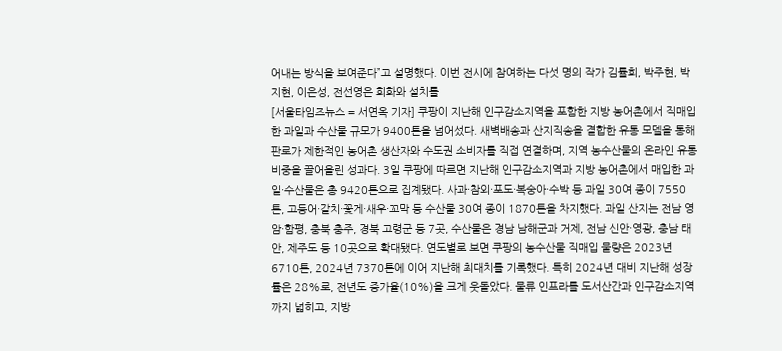어내는 방식을 보여준다”고 설명했다. 이번 전시에 참여하는 다섯 명의 작가 김률희, 박주현, 박지현, 이은성, 전선영은 회화와 설치를
[서울타임즈뉴스 = 서연옥 기자] 쿠팡이 지난해 인구감소지역을 포함한 지방 농어촌에서 직매입한 과일과 수산물 규모가 9400톤을 넘어섰다. 새벽배송과 산지직송을 결합한 유통 모델을 통해 판로가 제한적인 농어촌 생산자와 수도권 소비자를 직접 연결하며, 지역 농수산물의 온라인 유통 비중을 끌어올린 성과다. 3일 쿠팡에 따르면 지난해 인구감소지역과 지방 농어촌에서 매입한 과일·수산물은 총 9420톤으로 집계됐다. 사과·참외·포도·복숭아·수박 등 과일 30여 종이 7550톤, 고등어·갈치·꽃게·새우·꼬막 등 수산물 30여 종이 1870톤을 차지했다. 과일 산지는 전남 영암·함평, 충북 충주, 경북 고령군 등 7곳, 수산물은 경남 남해군과 거제, 전남 신안·영광, 충남 태안, 제주도 등 10곳으로 확대됐다. 연도별로 보면 쿠팡의 농수산물 직매입 물량은 2023년 6710톤, 2024년 7370톤에 이어 지난해 최대치를 기록했다. 특히 2024년 대비 지난해 성장률은 28%로, 전년도 증가율(10%)을 크게 웃돌았다. 물류 인프라를 도서산간과 인구감소지역까지 넓히고, 지방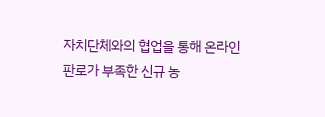자치단체와의 협업을 통해 온라인 판로가 부족한 신규 농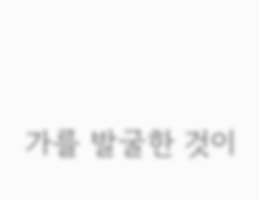가를 발굴한 것이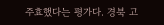주효했다는 평가다. 경북 고